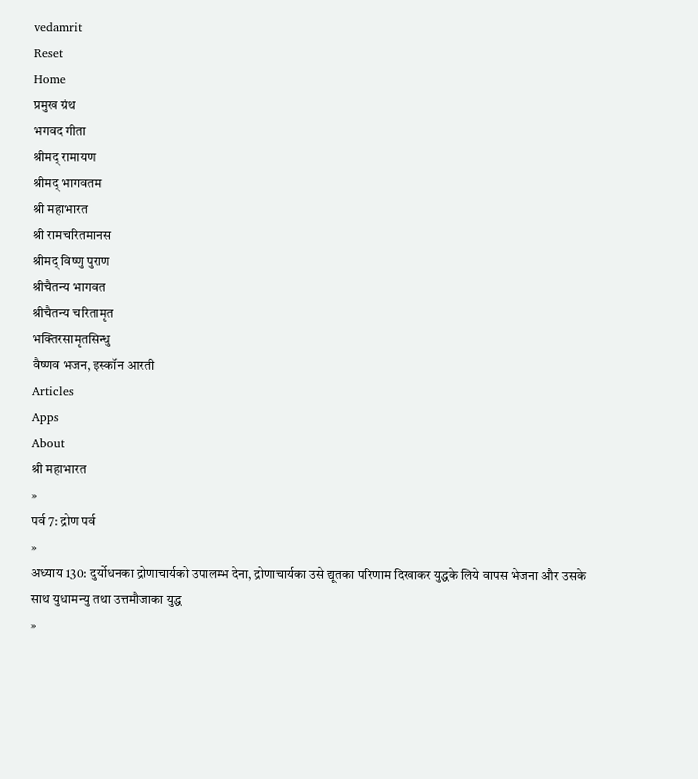vedamrit
Reset
Home
प्रमुख ग्रंथ
भगवद गीता
श्रीमद् रामायण
श्रीमद् भागवतम
श्री महाभारत
श्री रामचरितमानस
श्रीमद् विष्णु पुराण
श्रीचैतन्य भागवत
श्रीचैतन्य चरितामृत
भक्तिरसामृतसिन्धु
वैष्णव भजन, इस्कॉन आरती
Articles
Apps
About
श्री महाभारत
»
पर्व 7: द्रोण पर्व
»
अध्याय 130: दुर्योधनका द्रोणाचार्यको उपालम्भ देना, द्रोणाचार्यका उसे द्यूतका परिणाम दिखाकर युद्धके लिये वापस भेजना और उसके साथ युधामन्यु तथा उत्तमौजाका युद्ध
»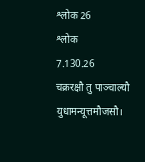श्लोक 26
श्लोक
7.130.26
चक्ररक्षौ तु पाञ्चाल्यौ युधामन्यूत्तमौजसौ।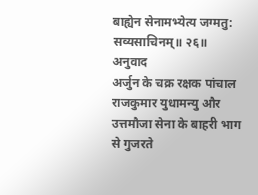बाह्येन सेनामभ्येत्य जग्मतु: सव्यसाचिनम्॥ २६॥
अनुवाद
अर्जुन के चक्र रक्षक पांचाल राजकुमार युधामन्यु और उत्तमौजा सेना के बाहरी भाग से गुजरते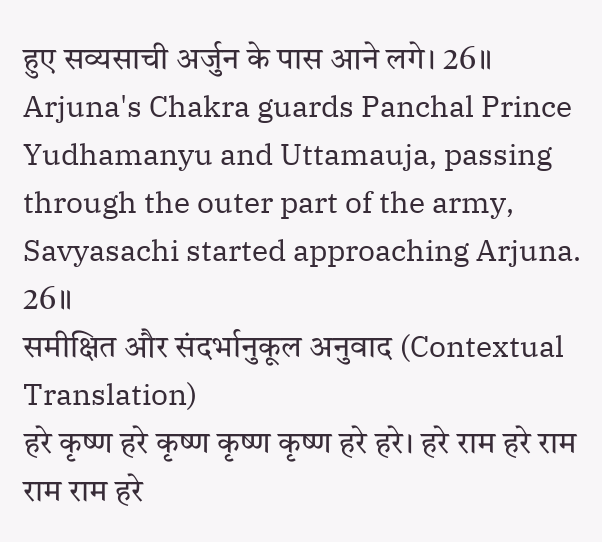हुए सव्यसाची अर्जुन के पास आने लगे। 26॥
Arjuna's Chakra guards Panchal Prince Yudhamanyu and Uttamauja, passing through the outer part of the army, Savyasachi started approaching Arjuna. 26॥
समीक्षित और संदर्भानुकूल अनुवाद (Contextual Translation)
हरे कृष्ण हरे कृष्ण कृष्ण कृष्ण हरे हरे। हरे राम हरे राम राम राम हरे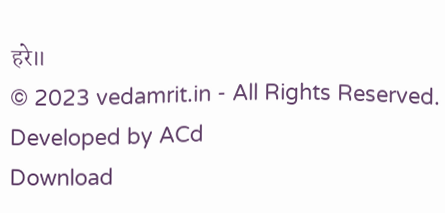हरे॥
© 2023 vedamrit.in - All Rights Reserved. Developed by ACd
Download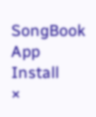SongBook App
Install
×